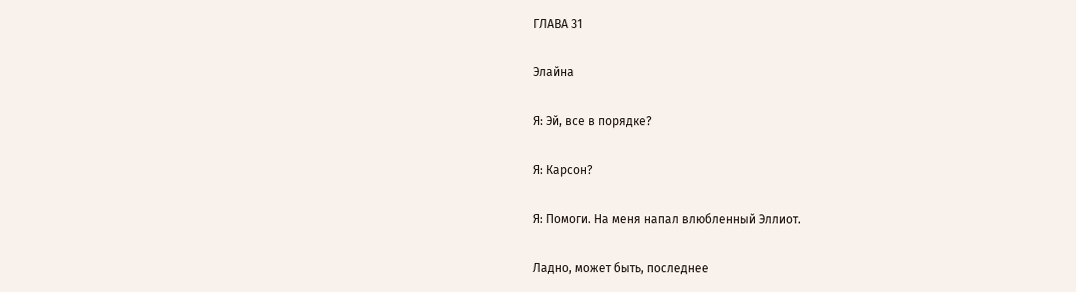ГЛАВА 31

Элайна

Я: Эй, все в порядке?

Я: Карсон?

Я: Помоги. На меня напал влюбленный Эллиот.

Ладно, может быть, последнее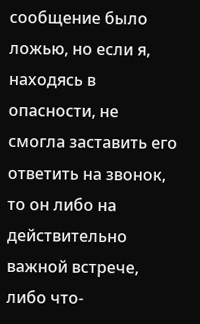сообщение было ложью, но если я, находясь в опасности, не смогла заставить его ответить на звонок, то он либо на действительно важной встрече, либо что-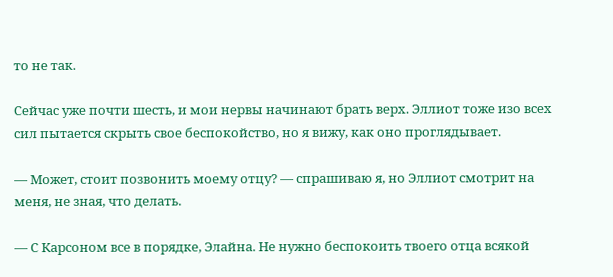то не так.

Сейчас уже почти шесть, и мои нервы начинают брать верх. Эллиот тоже изо всех сил пытается скрыть свое беспокойство, но я вижу, как оно проглядывает.

— Может, стоит позвонить моему отцу? — спрашиваю я, но Эллиот смотрит на меня, не зная, что делать.

— С Карсоном все в порядке, Элайна. Не нужно беспокоить твоего отца всякой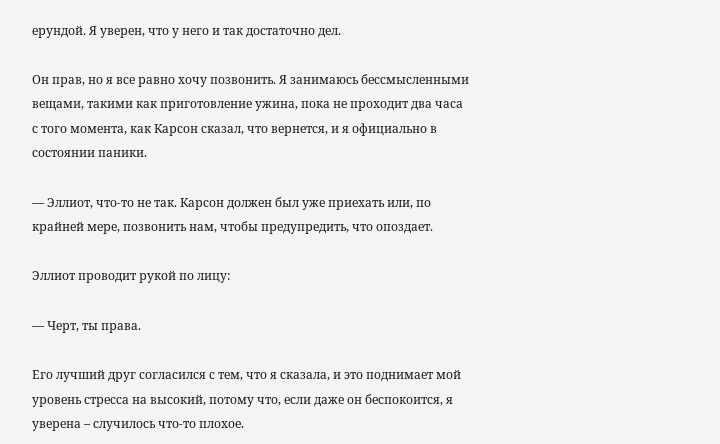ерундой. Я уверен, что у него и так достаточно дел.

Он прав, но я все равно хочу позвонить. Я занимаюсь бессмысленными вещами, такими как приготовление ужина, пока не проходит два часа с того момента, как Карсон сказал, что вернется, и я официально в состоянии паники.

— Эллиот, что-то не так. Карсон должен был уже приехать или, по крайней мере, позвонить нам, чтобы предупредить, что опоздает.

Эллиот проводит рукой по лицу:

— Черт, ты права.

Его лучший друг согласился с тем, что я сказала, и это поднимает мой уровень стресса на высокий, потому что, если даже он беспокоится, я уверена – случилось что-то плохое.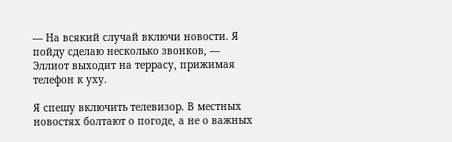— На всякий случай включи новости. Я пойду сделаю несколько звонков, — Эллиот выходит на террасу, прижимая телефон к уху.

Я спешу включить телевизор. В местных новостях болтают о погоде, а не о важных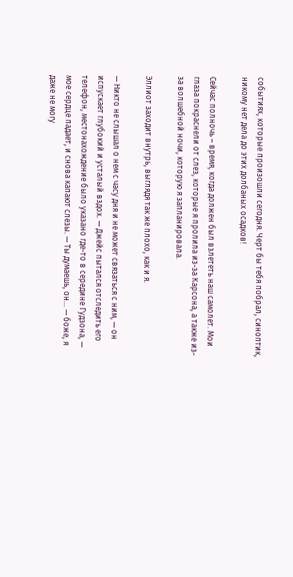событиях, которые произошли сегодня. Черт бы тебя побрал, синоптик, никому нет дела до этих долбаных осадков!

Сейчас полночь – время, когда должен был взлететь наш самолет. Мои глаза покраснели от слез, которые я пролила из-за Карсона, а также из-за волшебной ночи, которую я запланировала.

Эллиот заходит внутрь, выглядя так же плохо, как и я.

— Никто не слышал о нем с часу дня и не может связаться с ним, — он испускает глубокий и усталый вздох. — Джейс пытался отследить его телефон, местонахождение было указано где-то в середине Гудзона, — мое сердце падает, и снова капают слезы. — Ты думаешь, он… — боже, я даже не могу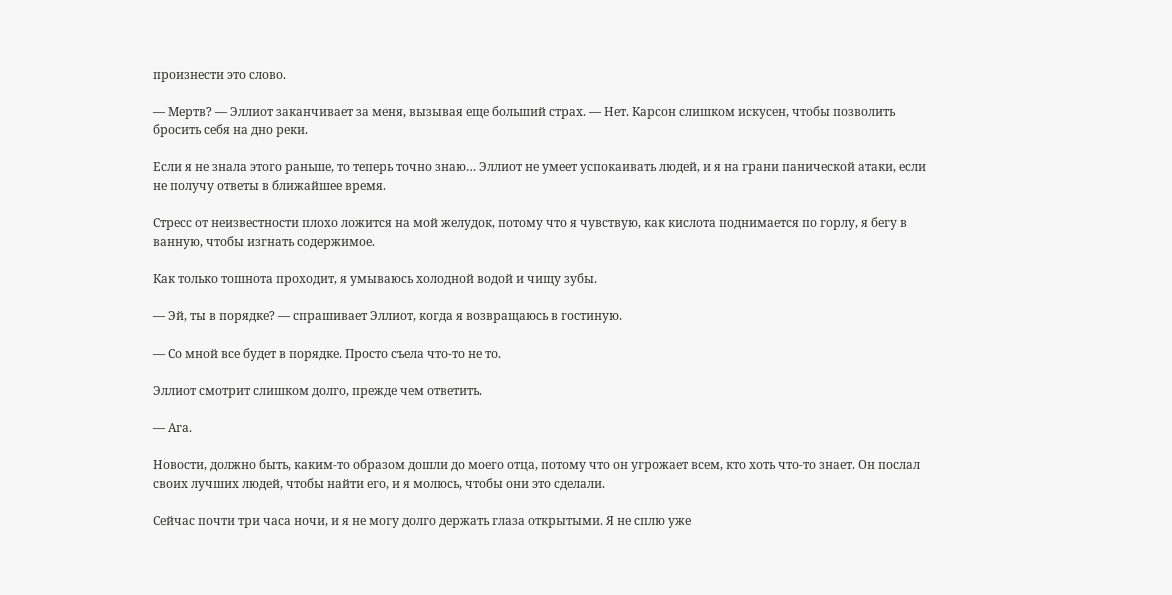произнести это слово.

— Мертв? — Эллиот заканчивает за меня, вызывая еще больший страх. — Нет. Карсон слишком искусен, чтобы позволить бросить себя на дно реки.

Если я не знала этого раньше, то теперь точно знаю… Эллиот не умеет успокаивать людей, и я на грани панической атаки, если не получу ответы в ближайшее время.

Стресс от неизвестности плохо ложится на мой желудок, потому что я чувствую, как кислота поднимается по горлу, я бегу в ванную, чтобы изгнать содержимое.

Как только тошнота проходит, я умываюсь холодной водой и чищу зубы.

— Эй, ты в порядке? — спрашивает Эллиот, когда я возвращаюсь в гостиную.

— Со мной все будет в порядке. Просто съела что-то не то.

Эллиот смотрит слишком долго, прежде чем ответить.

— Ага.

Новости, должно быть, каким-то образом дошли до моего отца, потому что он угрожает всем, кто хоть что-то знает. Он послал своих лучших людей, чтобы найти его, и я молюсь, чтобы они это сделали.

Сейчас почти три часа ночи, и я не могу долго держать глаза открытыми. Я не сплю уже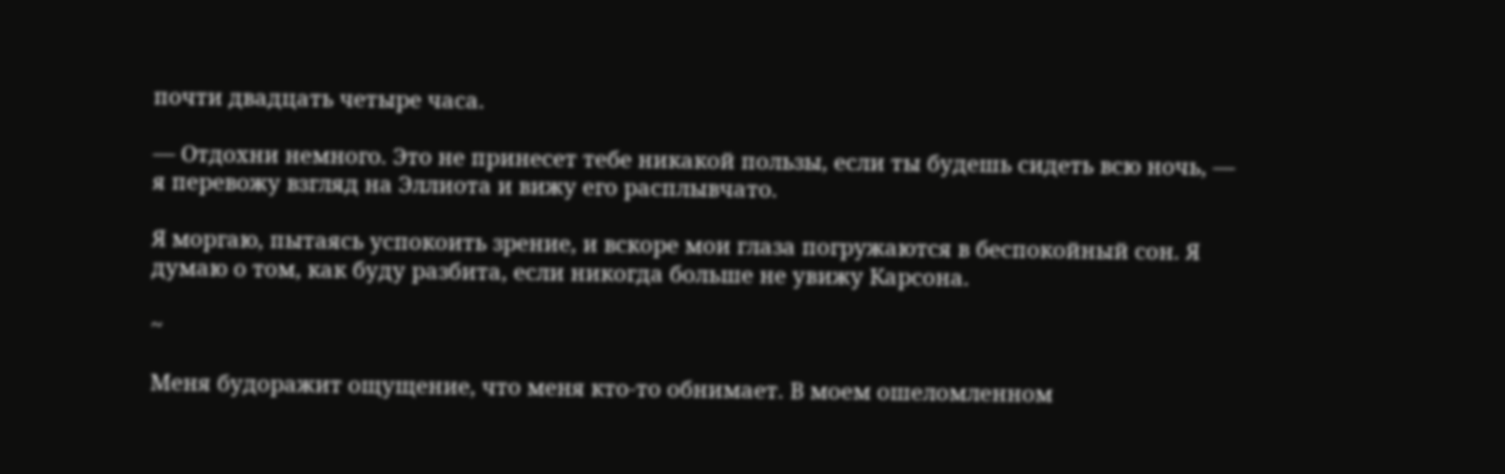почти двадцать четыре часа.

— Отдохни немного. Это не принесет тебе никакой пользы, если ты будешь сидеть всю ночь, — я перевожу взгляд на Эллиота и вижу его расплывчато.

Я моргаю, пытаясь успокоить зрение, и вскоре мои глаза погружаются в беспокойный сон. Я думаю о том, как буду разбита, если никогда больше не увижу Карсона.

~

Меня будоражит ощущение, что меня кто-то обнимает. В моем ошеломленном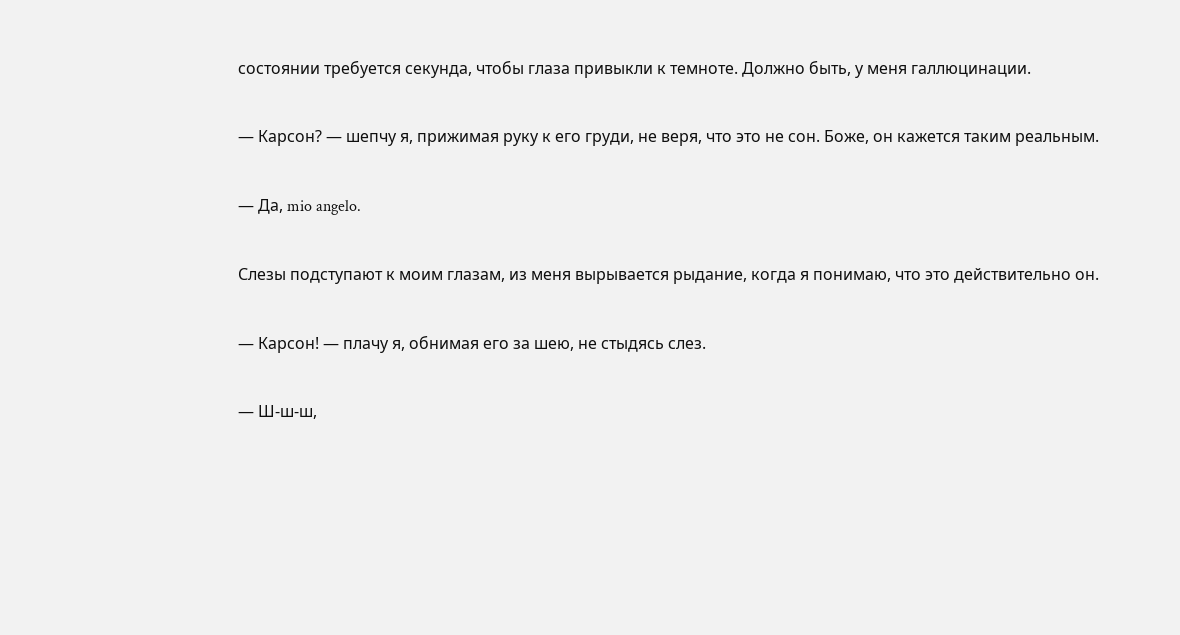состоянии требуется секунда, чтобы глаза привыкли к темноте. Должно быть, у меня галлюцинации.

— Карсон? — шепчу я, прижимая руку к его груди, не веря, что это не сон. Боже, он кажется таким реальным.

— Да, mio angelo.

Слезы подступают к моим глазам, из меня вырывается рыдание, когда я понимаю, что это действительно он.

— Карсон! — плачу я, обнимая его за шею, не стыдясь слез.

— Ш-ш-ш,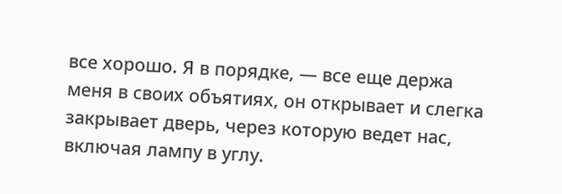все хорошо. Я в порядке, — все еще держа меня в своих объятиях, он открывает и слегка закрывает дверь, через которую ведет нас, включая лампу в углу.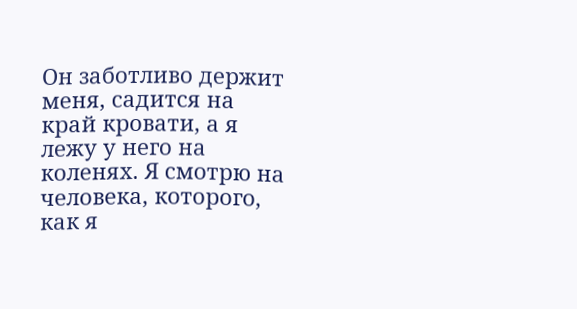Он заботливо держит меня, садится на край кровати, а я лежу у него на коленях. Я смотрю на человека, которого, как я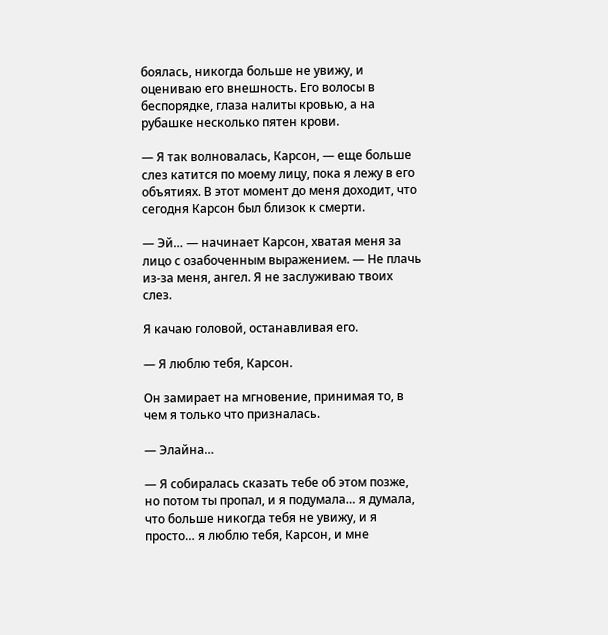боялась, никогда больше не увижу, и оцениваю его внешность. Его волосы в беспорядке, глаза налиты кровью, а на рубашке несколько пятен крови.

— Я так волновалась, Карсон, — еще больше слез катится по моему лицу, пока я лежу в его объятиях. В этот момент до меня доходит, что сегодня Карсон был близок к смерти.

— Эй… — начинает Карсон, хватая меня за лицо с озабоченным выражением. — Не плачь из-за меня, ангел. Я не заслуживаю твоих слез.

Я качаю головой, останавливая его.

— Я люблю тебя, Карсон.

Он замирает на мгновение, принимая то, в чем я только что призналась.

— Элайна…

— Я собиралась сказать тебе об этом позже, но потом ты пропал, и я подумала… я думала, что больше никогда тебя не увижу, и я просто… я люблю тебя, Карсон, и мне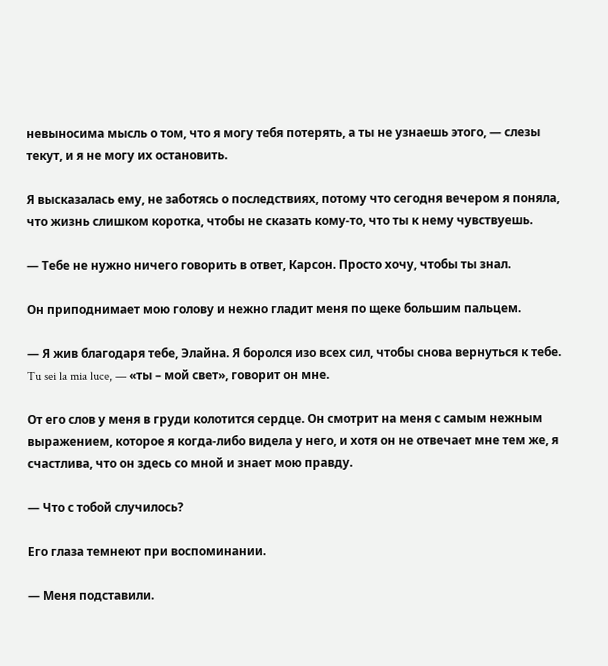невыносима мысль о том, что я могу тебя потерять, а ты не узнаешь этого, — слезы текут, и я не могу их остановить.

Я высказалась ему, не заботясь о последствиях, потому что сегодня вечером я поняла, что жизнь слишком коротка, чтобы не сказать кому-то, что ты к нему чувствуешь.

— Тебе не нужно ничего говорить в ответ, Карсон. Просто хочу, чтобы ты знал.

Он приподнимает мою голову и нежно гладит меня по щеке большим пальцем.

— Я жив благодаря тебе, Элайна. Я боролся изо всех сил, чтобы снова вернуться к тебе. Tu sei la mia luce, — «ты – мой свет», говорит он мне.

От его слов у меня в груди колотится сердце. Он смотрит на меня с самым нежным выражением, которое я когда-либо видела у него, и хотя он не отвечает мне тем же, я счастлива, что он здесь со мной и знает мою правду.

— Что с тобой случилось?

Его глаза темнеют при воспоминании.

— Меня подставили.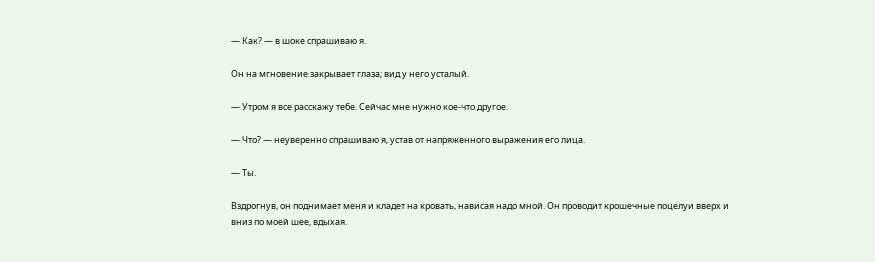— Как? — в шоке спрашиваю я.

Он на мгновение закрывает глаза; вид у него усталый.

— Утром я все расскажу тебе. Сейчас мне нужно кое-что другое.

— Что? — неуверенно спрашиваю я, устав от напряженного выражения его лица.

— Ты.

Вздрогнув, он поднимает меня и кладет на кровать, нависая надо мной. Он проводит крошечные поцелуи вверх и вниз по моей шее, вдыхая.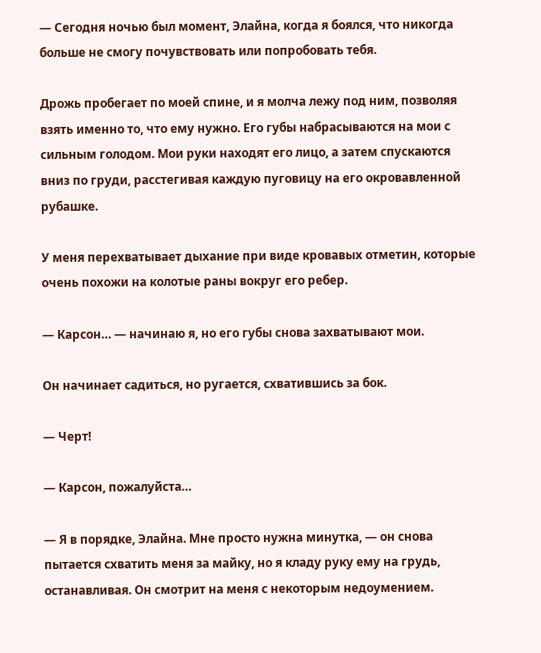— Сегодня ночью был момент, Элайна, когда я боялся, что никогда больше не смогу почувствовать или попробовать тебя.

Дрожь пробегает по моей спине, и я молча лежу под ним, позволяя взять именно то, что ему нужно. Его губы набрасываются на мои с сильным голодом. Мои руки находят его лицо, а затем спускаются вниз по груди, расстегивая каждую пуговицу на его окровавленной рубашке.

У меня перехватывает дыхание при виде кровавых отметин, которые очень похожи на колотые раны вокруг его ребер.

— Карсон… — начинаю я, но его губы снова захватывают мои.

Он начинает садиться, но ругается, схватившись за бок.

— Черт!

— Карсон, пожалуйста…

— Я в порядке, Элайна. Мне просто нужна минутка, — он снова пытается схватить меня за майку, но я кладу руку ему на грудь, останавливая. Он смотрит на меня с некоторым недоумением.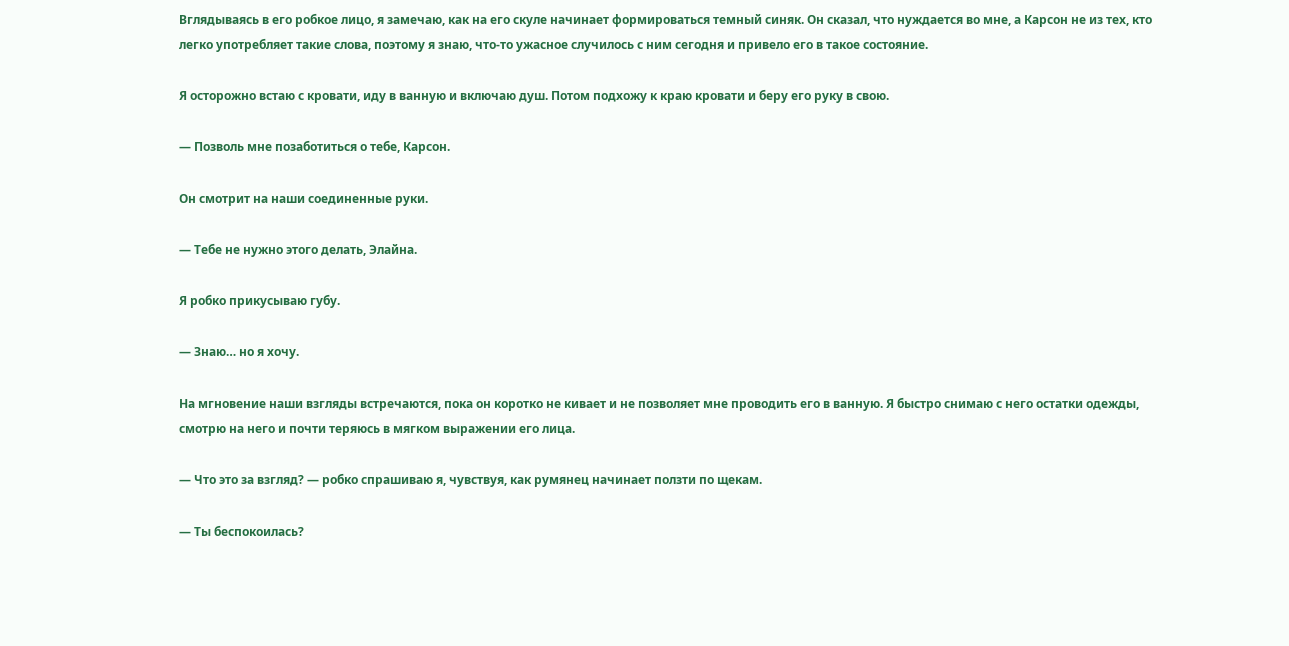Вглядываясь в его робкое лицо, я замечаю, как на его скуле начинает формироваться темный синяк. Он сказал, что нуждается во мне, а Карсон не из тех, кто легко употребляет такие слова, поэтому я знаю, что-то ужасное случилось с ним сегодня и привело его в такое состояние.

Я осторожно встаю с кровати, иду в ванную и включаю душ. Потом подхожу к краю кровати и беру его руку в свою.

— Позволь мне позаботиться о тебе, Карсон.

Он смотрит на наши соединенные руки.

— Тебе не нужно этого делать, Элайна.

Я робко прикусываю губу.

— Знаю… но я хочу.

На мгновение наши взгляды встречаются, пока он коротко не кивает и не позволяет мне проводить его в ванную. Я быстро снимаю с него остатки одежды, смотрю на него и почти теряюсь в мягком выражении его лица.

— Что это за взгляд? — робко спрашиваю я, чувствуя, как румянец начинает ползти по щекам.

— Ты беспокоилась?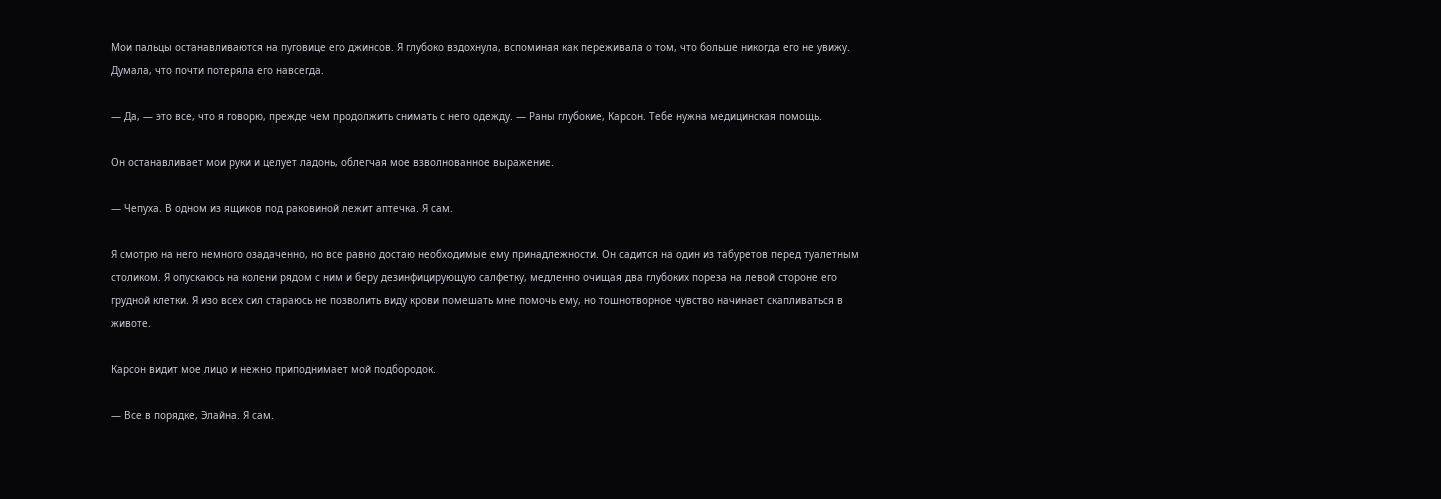Мои пальцы останавливаются на пуговице его джинсов. Я глубоко вздохнула, вспоминая как переживала о том, что больше никогда его не увижу. Думала, что почти потеряла его навсегда.

— Да, — это все, что я говорю, прежде чем продолжить снимать с него одежду. — Раны глубокие, Карсон. Тебе нужна медицинская помощь.

Он останавливает мои руки и целует ладонь, облегчая мое взволнованное выражение.

— Чепуха. В одном из ящиков под раковиной лежит аптечка. Я сам.

Я смотрю на него немного озадаченно, но все равно достаю необходимые ему принадлежности. Он садится на один из табуретов перед туалетным столиком. Я опускаюсь на колени рядом с ним и беру дезинфицирующую салфетку, медленно очищая два глубоких пореза на левой стороне его грудной клетки. Я изо всех сил стараюсь не позволить виду крови помешать мне помочь ему, но тошнотворное чувство начинает скапливаться в животе.

Карсон видит мое лицо и нежно приподнимает мой подбородок.

— Все в порядке, Элайна. Я сам.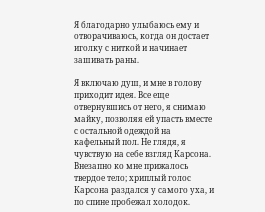Я благодарно улыбаюсь ему и отворачиваюсь, когда он достает иголку с ниткой и начинает зашивать раны.

Я включаю душ, и мне в голову приходит идея. Все еще отвернувшись от него, я снимаю майку, позволяя ей упасть вместе с остальной одеждой на кафельный пол. Не глядя, я чувствую на себе взгляд Карсона. Внезапно ко мне прижалось твердое тело; хриплый голос Карсона раздался у самого уха, и по спине пробежал холодок.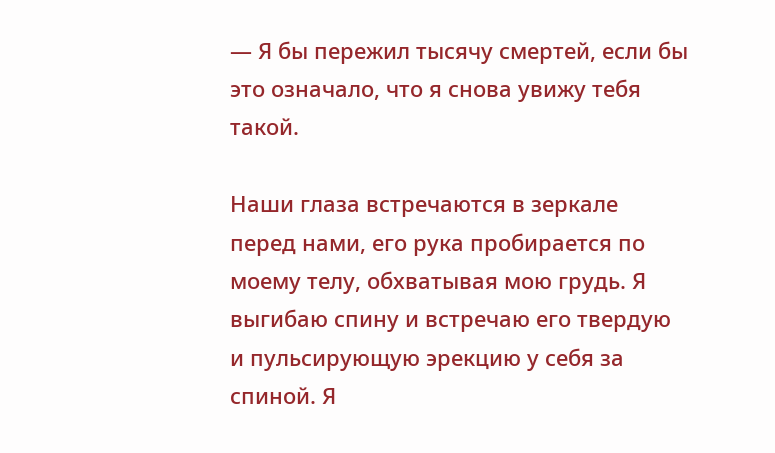— Я бы пережил тысячу смертей, если бы это означало, что я снова увижу тебя такой.

Наши глаза встречаются в зеркале перед нами, его рука пробирается по моему телу, обхватывая мою грудь. Я выгибаю спину и встречаю его твердую и пульсирующую эрекцию у себя за спиной. Я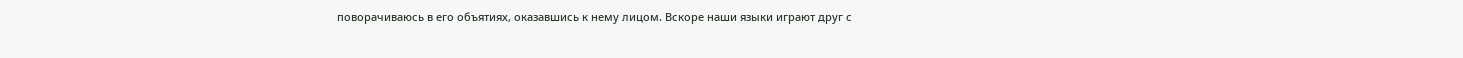поворачиваюсь в его объятиях, оказавшись к нему лицом. Вскоре наши языки играют друг с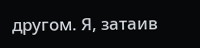другом. Я, затаив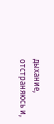дыхание, отстраняюсь и,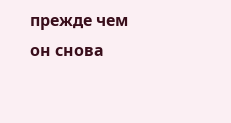прежде чем он снова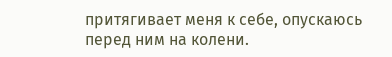притягивает меня к себе, опускаюсь перед ним на колени.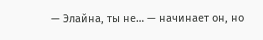— Элайна, ты не… — начинает он, но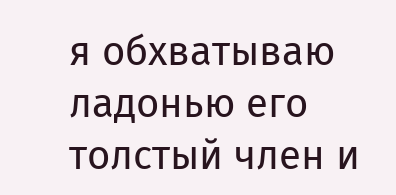я обхватываю ладонью его толстый член и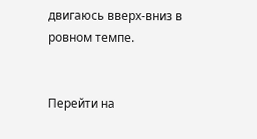двигаюсь вверх-вниз в ровном темпе.


Перейти на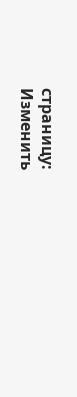страницу:
Изменить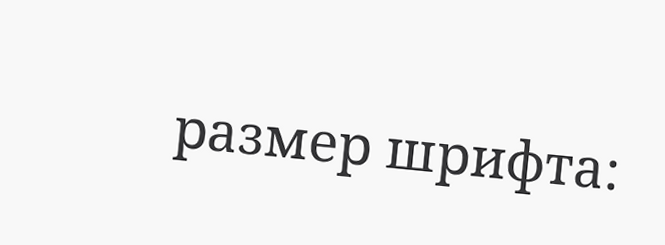размер шрифта: